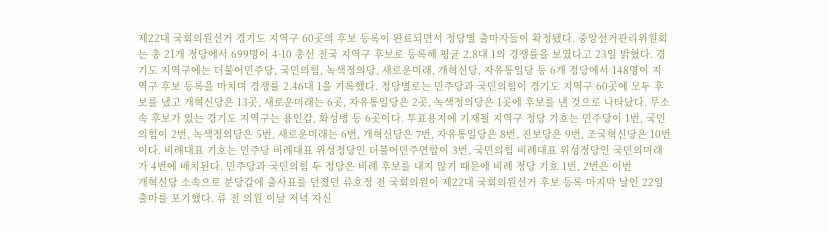제22대 국회의원선거 경기도 지역구 60곳의 후보 등록이 완료되면서 정당별 출마자들이 확정됐다. 중앙선거관리위원회는 총 21개 정당에서 699명이 4·10 총선 전국 지역구 후보로 등록해 평균 2.8대 1의 경쟁률을 보였다고 23일 밝혔다. 경기도 지역구에는 더불어민주당, 국민의힘, 녹색정의당, 새로운미래, 개혁신당, 자유통일당 등 6개 정당에서 148명이 지역구 후보 등록을 마치며 경쟁률 2.46대 1을 기록했다. 정당별로는 민주당과 국민의힘이 경기도 지역구 60곳에 모두 후보를 냈고 개혁신당은 13곳, 새로운미래는 6곳, 자유통일당은 2곳, 녹색정의당은 1곳에 후보를 낸 것으로 나타났다. 무소속 후보가 있는 경기도 지역구는 용인갑, 화성병 등 6곳이다. 투표용지에 기재될 지역구 정당 기호는 민주당이 1번, 국민의힘이 2번, 녹색정의당은 5번, 새로운미래는 6번, 개혁신당은 7번, 자유통일당은 8번, 진보당은 9번, 조국혁신당은 10번이다. 비례대표 기호는 민주당 비례대표 위성정당인 더불어민주연합이 3번, 국민의힘 비례대표 위성정당인 국민의미래가 4번에 배치된다. 민주당과 국민의힘 두 정당은 비례 후보를 내지 않기 때문에 비례 정당 기호 1번, 2번은 이번
개혁신당 소속으로 분당갑에 출사표를 던졌던 류호정 전 국회의원이 제22대 국회의원선거 후보 등록 마지막 날인 22일 출마를 포기했다. 류 전 의원 이날 저녁 자신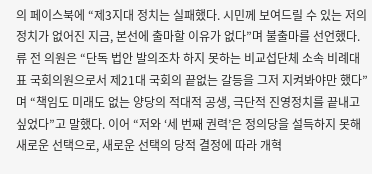의 페이스북에 “제3지대 정치는 실패했다. 시민께 보여드릴 수 있는 저의 정치가 없어진 지금, 본선에 출마할 이유가 없다”며 불출마를 선언했다. 류 전 의원은 “단독 법안 발의조차 하지 못하는 비교섭단체 소속 비례대표 국회의원으로서 제21대 국회의 끝없는 갈등을 그저 지켜봐야만 했다”며 “책임도 미래도 없는 양당의 적대적 공생, 극단적 진영정치를 끝내고 싶었다”고 말했다. 이어 “저와 ‘세 번째 권력’은 정의당을 설득하지 못해 새로운 선택으로, 새로운 선택의 당적 결정에 따라 개혁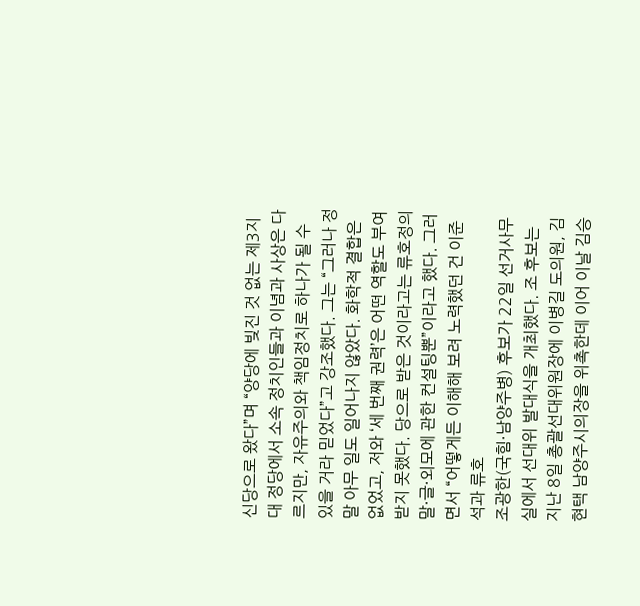신당으로 왔다”며 “양당에 빚진 것 없는 제3지대 정당에서 소속 정치인들과 이념과 사상은 다르지만, 자유주의와 책임정치로 하나가 될 수 있을 거라 믿었다”고 강조했다. 그는 “그러나 정말 아무 일도 일어나지 않았다. 화학적 결합은 없었고, 저와 ‘세 번째 권력’은 어떤 역할도 부여받지 못했다. 당으로 받은 것이라고는 류호정의 말·글·외모에 관한 컨설팅뿐”이라고 했다. 그러면서 “어떻게든 이해해 보려 노력했던 건 이준석과 류호
조광한(국힘·남양주병) 후보가 22일 선거사무실에서 선대위 발대식을 개최했다. 조 후보는 지난 8일 총괄선대위원장에 이병길 도의원, 김현택 남양주시의장을 위촉한데 이어 이날 김승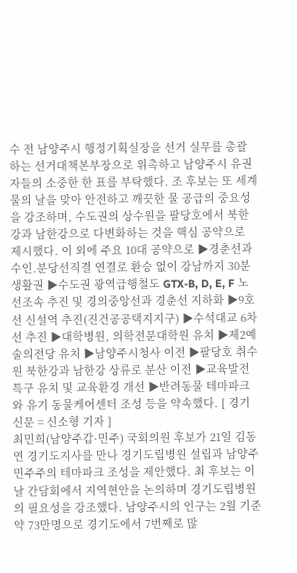수 전 남양주시 행정기획실장을 선거 실무를 총괄하는 선거대책본부장으로 위촉하고 남양주시 유권자들의 소중한 한 표를 부탁했다. 조 후보는 또 세계물의 날을 맞아 안전하고 깨끗한 물 공급의 중요성을 강조하며, 수도권의 상수원을 팔당호에서 북한강과 남한강으로 다변화하는 것을 핵심 공약으로 제시했다. 이 외에 주요 10대 공약으로 ▶경춘선과 수인․분당선직결 연결로 환승 없이 강남까지 30분 생활권 ▶수도권 광역급행철도 GTX-B, D, E, F 노선조속 추진 및 경의중앙선과 경춘선 지하화 ▶9호선 신설역 추진(진건공공택지지구) ▶수석대교 6차선 추진 ▶대학병원, 의학전문대학원 유치 ▶제2예술의전당 유치 ▶남양주시청사 이전 ▶팔당호 취수원 북한강과 남한강 상류로 분산 이전 ▶교육발전특구 유치 및 교육환경 개선 ▶반려동물 테마파크와 유기 동물케어센터 조성 등을 약속했다. [ 경기신문 = 신소형 기자 ]
최민희(남양주갑·민주) 국회의원 후보가 21일 김동연 경기도지사를 만나 경기도립병원 설립과 남양주 민주주의 테마파크 조성을 제안했다. 최 후보는 이날 간담회에서 지역현안을 논의하며 경기도립병원의 필요성을 강조했다. 남양주시의 인구는 2월 기준 약 73만명으로 경기도에서 7번째로 많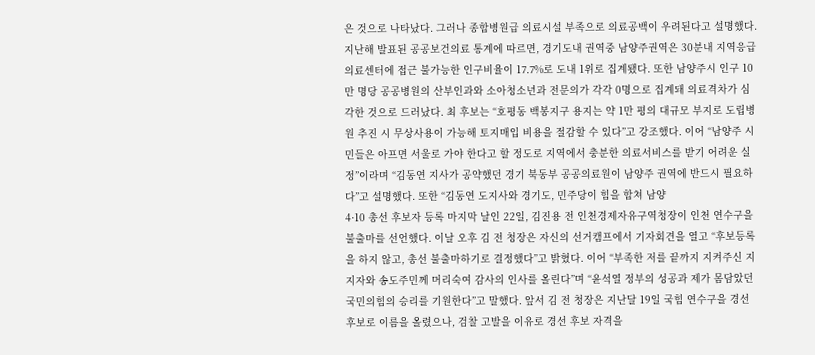은 것으로 나타났다. 그러나 종합병원급 의료시설 부족으로 의료공백이 우려된다고 설명했다. 지난해 발표된 공공보건의료 통계에 따르면, 경기도내 권역중 남양주권역은 30분내 지역응급의료센터에 접근 불가능한 인구비율이 17.7%로 도내 1위로 집계됐다. 또한 남양주시 인구 10만 명당 공공병원의 산부인과와 소아청소년과 전문의가 각각 0명으로 집계돼 의료격차가 심각한 것으로 드러났다. 최 후보는 “호평동 백봉지구 용지는 약 1만 평의 대규모 부지로 도립병원 추진 시 무상사용이 가능해 토지매입 비용을 절감할 수 있다”고 강조했다. 이어 “남양주 시민들은 아프면 서울로 가야 한다고 할 정도로 지역에서 충분한 의료서비스를 받기 어려운 실정”이라며 “김동연 지사가 공약했던 경기 북동부 공공의료원이 남양주 권역에 반드시 필요하다”고 설명했다. 또한 “김동연 도지사와 경기도, 민주당이 힘을 합쳐 남양
4·10 총선 후보자 등록 마지막 날인 22일, 김진용 전 인천경제자유구역청장이 인천 연수구을 불출마를 선언했다. 이날 오후 김 전 청장은 자신의 선거캠프에서 기자회견을 열고 “후보등록을 하지 않고, 총선 불출마하기로 결정했다”고 밝혔다. 이어 “부족한 저를 끝까지 지켜주신 지지자와 송도주민께 머리숙여 감사의 인사를 올린다”며 “윤석열 정부의 성공과 제가 몸담았던 국민의힘의 승리를 기원한다”고 말했다. 앞서 김 전 청장은 지난달 19일 국힘 연수구을 경선 후보로 이름을 올렸으나, 검찰 고발을 이유로 경선 후보 자격을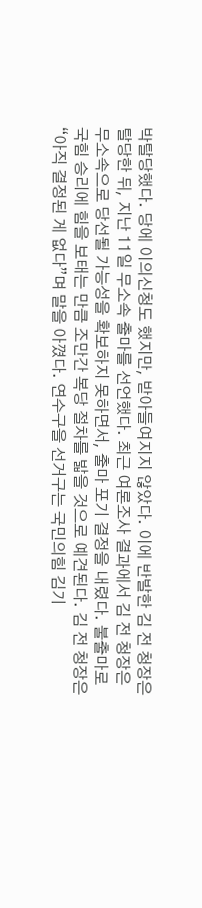박탈당했다. 당에 이의신청도 했지만, 받아들여지지 않았다. 이에 반발한 김 전 청장은 탈당한 뒤, 지난 11일 무소속 출마를 선언했다. 최근 여론조사 결과에서 김 전 청장은 무소속으로 당선될 가능성을 확보하지 못하면서, 출마 포기 결정을 내렸다. 불출마로 국힘 승리에 힘을 보태는 만큼 조만간 복당 절차를 밟을 것으로 예견된다. 김 전 청장은 “아직 결정된 게 없다”며 말을 아꼈다. 연수구을 선거구는 국민의힘 김기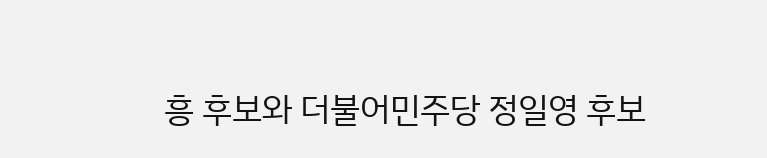흥 후보와 더불어민주당 정일영 후보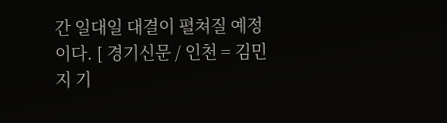간 일대일 대결이 펼쳐질 예정이다. [ 경기신문 / 인천 = 김민지 기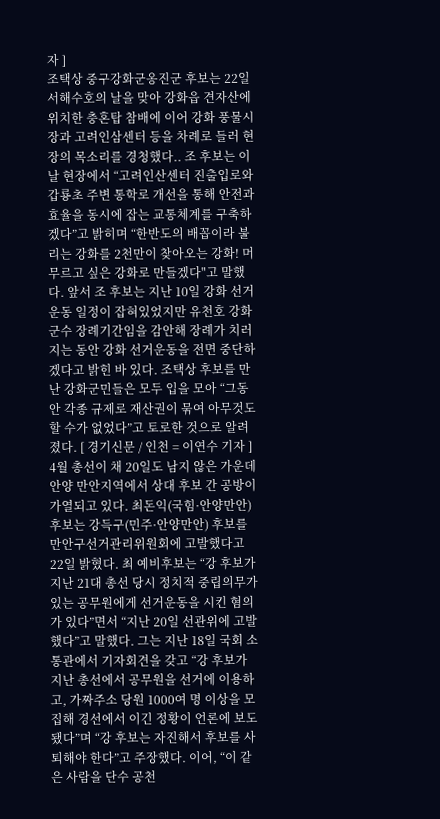자 ]
조택상 중구강화군옹진군 후보는 22일 서해수호의 날을 맞아 강화읍 견자산에 위치한 충혼탑 참배에 이어 강화 풍물시장과 고려인삼센터 등을 차례로 들러 현장의 목소리를 경청했다.. 조 후보는 이날 현장에서 “고려인산센터 진출입로와 갑룡초 주변 통학로 개선을 통해 안전과 효율을 동시에 잡는 교통체계를 구축하겠다”고 밝히며 “한반도의 배꼽이라 불리는 강화를 2천만이 찾아오는 강화! 머무르고 싶은 강화로 만들겠다"고 말했다. 앞서 조 후보는 지난 10일 강화 선거운동 일정이 잡혀있었지만 유천호 강화군수 장례기간임을 감안해 장례가 치러지는 동안 강화 선거운동을 전면 중단하겠다고 밝힌 바 있다. 조택상 후보를 만난 강화군민들은 모두 입을 모아 “그동안 각종 규제로 재산권이 묶여 아무것도 할 수가 없었다”고 토로한 것으로 알려졌다. [ 경기신문 / 인천 = 이연수 기자 ]
4월 총선이 채 20일도 남지 않은 가운데 안양 만안지역에서 상대 후보 간 공방이 가열되고 있다. 최돈익(국힘·안양만안) 후보는 강득구(민주·안양만안) 후보를 만안구선거관리위원회에 고발했다고 22일 밝혔다. 최 예비후보는 “강 후보가 지난 21대 총선 당시 정치적 중립의무가 있는 공무원에게 선거운동을 시킨 혐의가 있다”면서 “지난 20일 선관위에 고발했다”고 말했다. 그는 지난 18일 국회 소통관에서 기자회견을 갖고 “강 후보가 지난 총선에서 공무원을 선거에 이용하고, 가짜주소 당원 1000여 명 이상을 모집해 경선에서 이긴 정황이 언론에 보도됐다”며 “강 후보는 자진해서 후보를 사퇴해야 한다”고 주장했다. 이어, “이 같은 사람을 단수 공천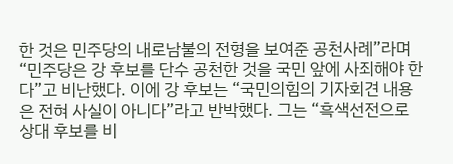한 것은 민주당의 내로남불의 전형을 보여준 공천사례”라며 “민주당은 강 후보를 단수 공천한 것을 국민 앞에 사죄해야 한다”고 비난했다. 이에 강 후보는 “국민의힘의 기자회견 내용은 전혀 사실이 아니다”라고 반박했다. 그는 “흑색선전으로 상대 후보를 비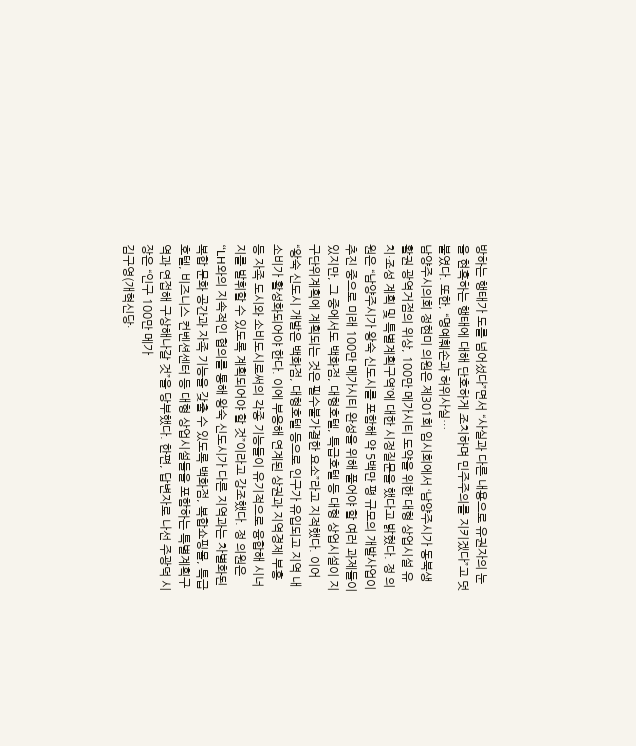방하는 행태가 도를 넘어섰다”면서 “사실과 다른 내용으로 유권자의 눈을 현혹하는 행태에 대해 단호하게 조치하며 민주주의를 지키겠다”고 덧붙였다. 또한, “명예훼손과 허위사실…
남양주시의회 정현미 의원은 제301회 임시회에서 ‘남양주시가 동북생활권 광역거점의 위상, 100만 메가시티 도약을 위한 대형 상업시설 유치·조성 계획 및 특별계획구역’에 대한 시정질문을 했다고 밝혔다. 정 의원은 “남양주시가 왕숙 신도시를 포함해 약 5백만 평 규모의 개발사업이 추진 중으로 미래 100만 메가시티 완성을 위해 풀어야 할 여러 과제들이 있지만, 그 중에서도 백화점, 대형호텔, 특급호텔 등 대형 상업시설이 지구단위계획에 계획되는 것은 필수불가결한 요소”라고 지적했다. 이어 “왕숙 신도시 개발은 백화점, 대형호텔 등으로 인구가 유입되고 지역 내 소비가 활성화되어야 한다. 이에 부응해 연계된 상권과 지역경제 부흥 등 자족 도시와 소비도시로써의 각종 기능들이 유기적으로 융합해 시너지를 발휘할 수 있도록 계획되어야 할 것”이라고 강조했다. 정 의원은 “LH와의 지속적인 협의를 통해 왕숙 신도시가 다른 지역과는 차별화된 복합 문화 공간과 자족 기능을 갖출 수 있도록 백화점, 복합쇼핑몰, 특급호텔, 비즈니스 컨벤션센터 등 대형 상업시설들을 포함하는 특별계획구역과 연접해 구상해나갈 것”을 당부했다. 한편, 답변자로 나선 주광덕 시장은 “인구 100만 메가
김구영(개혁신당·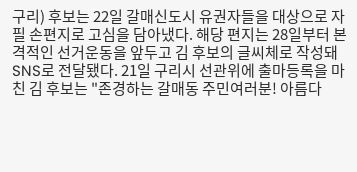구리) 후보는 22일 갈매신도시 유권자들을 대상으로 자필 손편지로 고심을 담아냈다. 해당 편지는 28일부터 본격적인 선거운동을 앞두고 김 후보의 글씨체로 작성돼 SNS로 전달됐다. 21일 구리시 선관위에 출마등록을 마친 김 후보는 "존경하는 갈매동 주민여러분! 아름다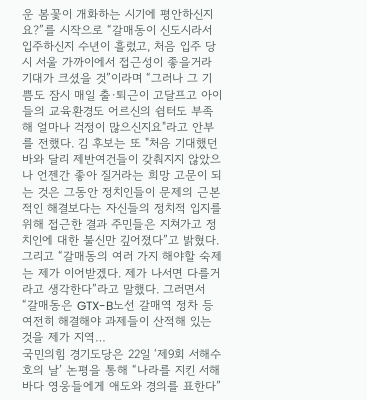운 봄꽃이 개화하는 시기에 평안하신지요?”를 시작으로 “갈매동이 신도시라서 입주하신지 수년이 흘렀고, 처음 입주 당시 서울 가까이에서 접근성이 좋을거라 기대가 크셨을 것”이라며 “그러나 그 기쁨도 잠시 매일 출·퇴근이 고달프고 아이들의 교육환경도 어르신의 쉼터도 부족해 얼마나 걱정이 많으신지요"라고 안부를 전했다. 김 후보는 또 "처음 기대했던 바와 달리 제반여건들이 갖춰지지 않았으나 언젠간 좋아 질거라는 희망 고문이 되는 것은 그동안 정치인들이 문제의 근본적인 해결보다는 자신들의 정치적 입지를 위해 접근한 결과 주민들은 지쳐가고 정치인에 대한 불신만 깊어졌다”고 밝혔다. 그리고 “갈매동의 여러 가지 해야할 숙제는 제가 이어받겠다. 제가 나서면 다를거라고 생각한다”라고 말했다. 그러면서 “갈매동은 GTX-B노선 갈매역 정차 등 여전히 해결해야 과제들이 산적해 있는 것을 제가 지역…
국민의힘 경기도당은 22일 ‘제9회 서해수호의 날’ 논평을 통해 “나라를 지킨 서해바다 영웅들에게 애도와 경의를 표한다”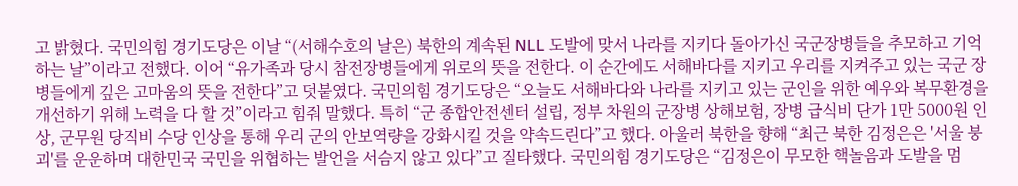고 밝혔다. 국민의힘 경기도당은 이날 “(서해수호의 날은) 북한의 계속된 NLL 도발에 맞서 나라를 지키다 돌아가신 국군장병들을 추모하고 기억하는 날”이라고 전했다. 이어 “유가족과 당시 참전장병들에게 위로의 뜻을 전한다. 이 순간에도 서해바다를 지키고 우리를 지켜주고 있는 국군 장병들에게 깊은 고마움의 뜻을 전한다”고 덧붙였다. 국민의힘 경기도당은 “오늘도 서해바다와 나라를 지키고 있는 군인을 위한 예우와 복무환경을 개선하기 위해 노력을 다 할 것”이라고 힘줘 말했다. 특히 “군 종합안전센터 설립, 정부 차원의 군장병 상해보험, 장병 급식비 단가 1만 5000원 인상, 군무원 당직비 수당 인상을 통해 우리 군의 안보역량을 강화시킬 것을 약속드린다”고 했다. 아울러 북한을 향해 “최근 북한 김정은은 '서울 붕괴'를 운운하며 대한민국 국민을 위협하는 발언을 서슴지 않고 있다”고 질타했다. 국민의힘 경기도당은 “김정은이 무모한 핵놀음과 도발을 멈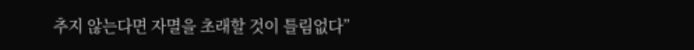추지 않는다면 자멸을 초래할 것이 틀림없다”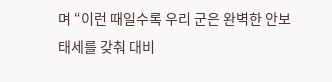며 “이런 때일수록 우리 군은 완벽한 안보태세를 갖춰 대비